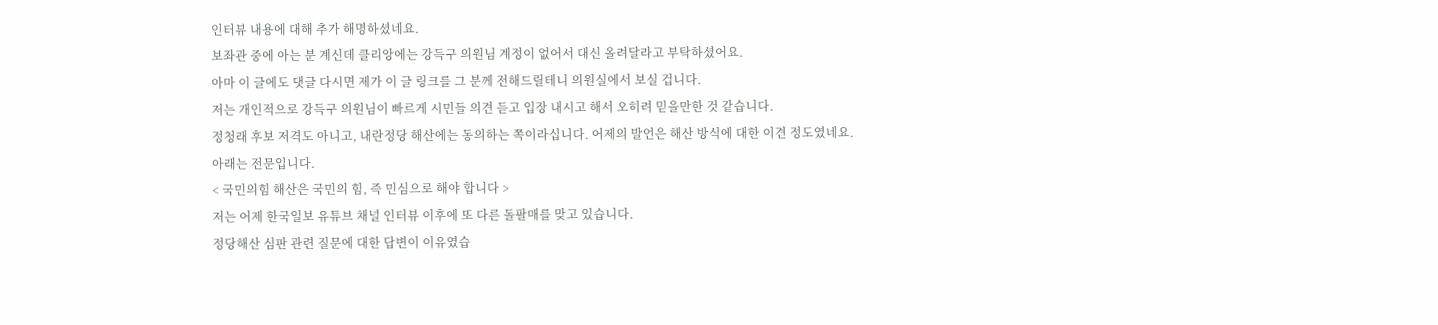인터뷰 내용에 대해 추가 해명하셨네요.
보좌관 중에 아는 분 계신데 클리앙에는 강득구 의원님 계정이 없어서 대신 올려달라고 부탁하셨어요.
아마 이 글에도 댓글 다시면 제가 이 글 링크를 그 분께 전해드릴테니 의원실에서 보실 겁니다.
저는 개인적으로 강득구 의원님이 빠르게 시민들 의견 듣고 입장 내시고 해서 오히려 믿을만한 것 같습니다.
정청래 후보 저격도 아니고, 내란정당 해산에는 동의하는 쪽이라십니다. 어제의 발언은 해산 방식에 대한 이견 정도였네요.
아래는 전문입니다.
< 국민의힘 해산은 국민의 힘, 즉 민심으로 해야 합니다 >
저는 어제 한국일보 유튜브 채널 인터뷰 이후에 또 다른 돌팔매를 맞고 있습니다.
정당해산 심판 관련 질문에 대한 답변이 이유였습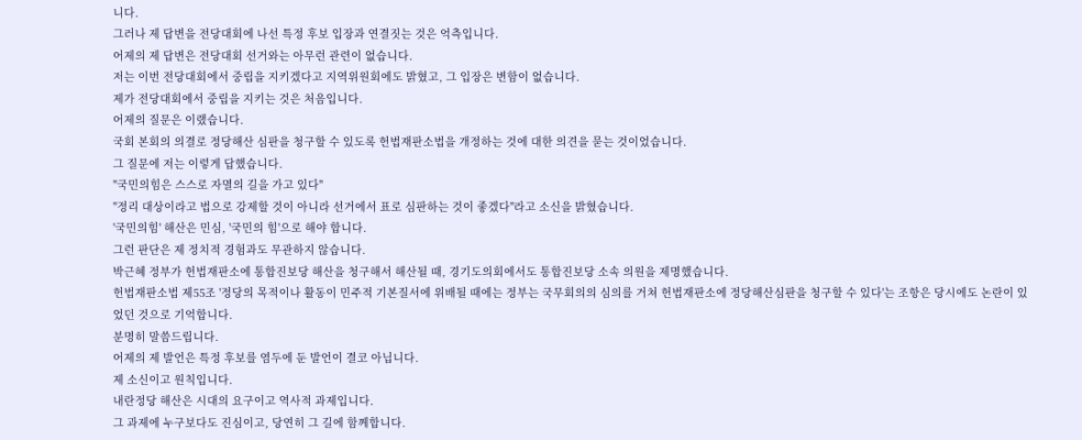니다.
그러나 제 답변을 전당대회에 나선 특정 후보 입장과 연결짓는 것은 억측입니다.
어제의 제 답변은 전당대회 선거와는 아무런 관련이 없습니다.
저는 이번 전당대회에서 중립을 지키겠다고 지역위원회에도 밝혔고, 그 입장은 변함이 없습니다.
제가 전당대회에서 중립을 지키는 것은 처음입니다.
어제의 질문은 이랬습니다.
국회 본회의 의결로 정당해산 심판을 청구할 수 있도록 헌법재판소법을 개정하는 것에 대한 의견을 묻는 것이었습니다.
그 질문에 저는 이렇게 답했습니다.
"국민의힘은 스스로 자멸의 길을 가고 있다"
"정리 대상이라고 법으로 강제할 것이 아니라 선거에서 표로 심판하는 것이 좋겠다"라고 소신을 밝혔습니다.
'국민의힘' 해산은 민심, '국민의 힘'으로 해야 합니다.
그런 판단은 제 정치적 경험과도 무관하지 않습니다.
박근혜 정부가 헌법재판소에 통합진보당 해산을 청구해서 해산될 때, 경기도의회에서도 통합진보당 소속 의원을 제명했습니다.
헌법재판소법 제55조 '정당의 목적이나 활동이 민주적 기본질서에 위배될 때에는 정부는 국무회의의 심의를 거쳐 헌법재판소에 정당해산심판을 청구할 수 있다'는 조항은 당시에도 논란이 있었던 것으로 기억합니다.
분명히 말씀드립니다.
어제의 제 발언은 특정 후보를 염두에 둔 발언이 결코 아닙니다.
제 소신이고 원칙입니다.
내란정당 해산은 시대의 요구이고 역사적 과제입니다.
그 과제에 누구보다도 진심이고, 당연히 그 길에 함께합니다.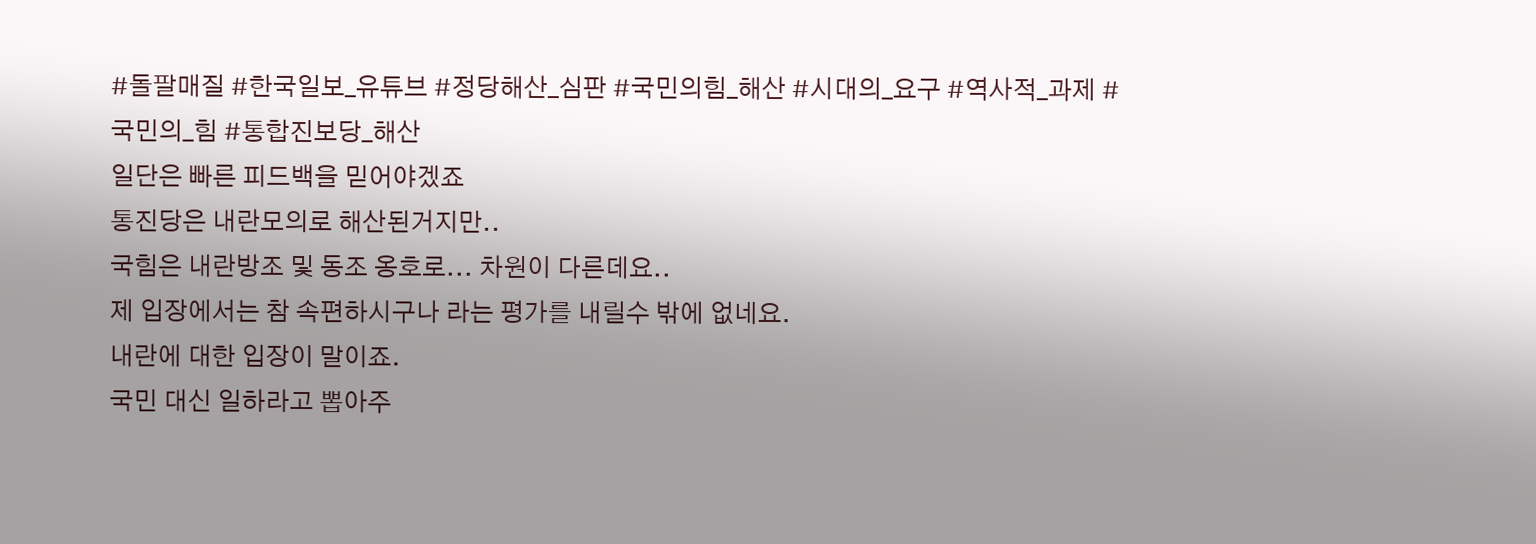#돌팔매질 #한국일보_유튜브 #정당해산_심판 #국민의힘_해산 #시대의_요구 #역사적_과제 #국민의_힘 #통합진보당_해산
일단은 빠른 피드백을 믿어야겠죠
통진당은 내란모의로 해산된거지만..
국힘은 내란방조 및 동조 옹호로... 차원이 다른데요..
제 입장에서는 참 속편하시구나 라는 평가를 내릴수 밖에 없네요.
내란에 대한 입장이 말이죠.
국민 대신 일하라고 뽑아주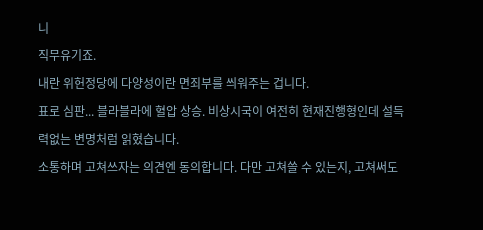니
직무유기죠.
내란 위헌정당에 다양성이란 면죄부를 씌워주는 겁니다.
표로 심판... 블라블라에 혈압 상승. 비상시국이 여전히 현재진행형인데 설득력없는 변명처럼 읽혔습니다.
소통하며 고쳐쓰자는 의견엔 동의합니다. 다만 고쳐쓸 수 있는지, 고쳐써도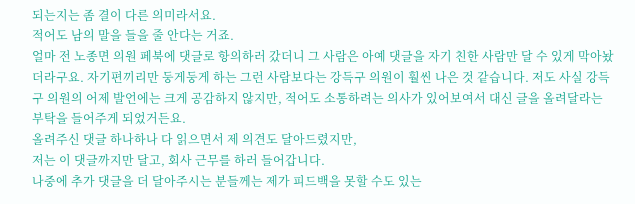되는지는 좀 결이 다른 의미라서요.
적어도 남의 말을 들을 줄 안다는 거죠.
얼마 전 노종면 의원 페북에 댓글로 항의하러 갔더니 그 사람은 아예 댓글을 자기 친한 사람만 달 수 있게 막아놨더라구요. 자기편끼리만 둥게둥게 하는 그런 사람보다는 강득구 의원이 훨씬 나은 것 같습니다. 저도 사실 강득구 의원의 어제 발언에는 크게 공감하지 않지만, 적어도 소통하려는 의사가 있어보여서 대신 글을 올려달라는 부탁을 들어주게 되었거든요.
올려주신 댓글 하나하나 다 읽으면서 제 의견도 달아드렸지만,
저는 이 댓글까지만 달고, 회사 근무를 하러 들어갑니다.
나중에 추가 댓글을 더 달아주시는 분들께는 제가 피드백을 못할 수도 있는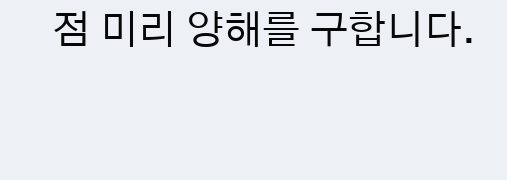점 미리 양해를 구합니다.